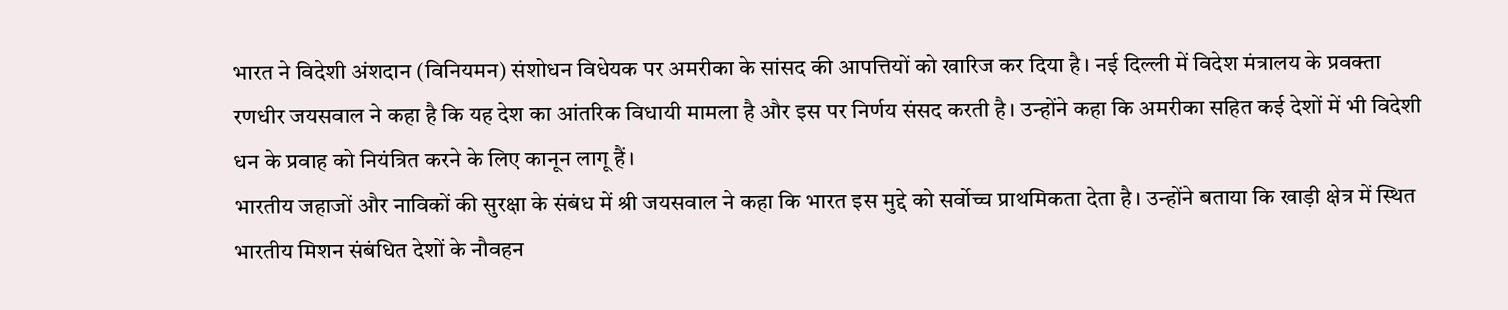भारत ने विदेशी अंशदान (विनियमन) संशोधन विधेयक पर अमरीका के सांसद की आपत्तियों को खारिज कर दिया है। नई दिल्ली में विदेश मंत्रालय के प्रवक्ता रणधीर जयसवाल ने कहा है कि यह देश का आंतरिक विधायी मामला है और इस पर निर्णय संसद करती है। उन्होंने कहा कि अमरीका सहित कई देशों में भी विदेशी धन के प्रवाह को नियंत्रित करने के लिए कानून लागू हैं।
भारतीय जहाजों और नाविकों की सुरक्षा के संबंध में श्री जयसवाल ने कहा कि भारत इस मुद्दे को सर्वोच्च प्राथमिकता देता है। उन्होंने बताया कि खाड़ी क्षेत्र में स्थित भारतीय मिशन संबंधित देशों के नौवहन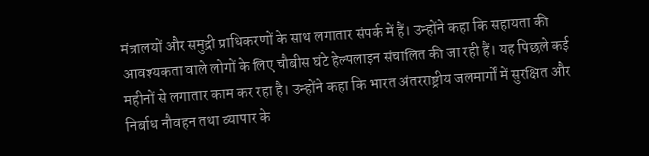मंत्रालयों और समुद्री प्राधिकरणों के साथ लगातार संपर्क में हैं। उन्होंने कहा कि सहायता की आवश्यकता वाले लोगों के लिए चौबीस घंटे हेल्पलाइन संचालित की जा रही हैं। यह पिछले कई महीनों से लगातार काम कर रहा है। उन्होंने कहा कि भारत अंतरराष्ट्रीय जलमार्गों में सुरक्षित और निर्बाध नौवहन तथा व्यापार के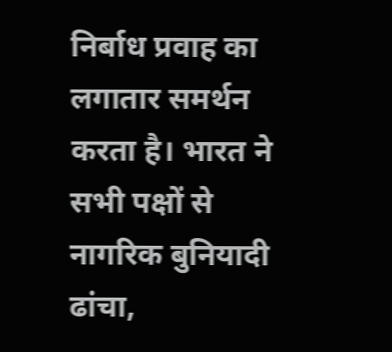निर्बाध प्रवाह का लगातार समर्थन करता है। भारत ने सभी पक्षों से नागरिक बुनियादी ढांचा,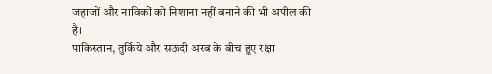जहाजों और नाविकों को निशाना नहीं बनाने की भी अपील की है।
पाकिस्तान, तुर्किये और सऊदी अरब के बीच हुए रक्षा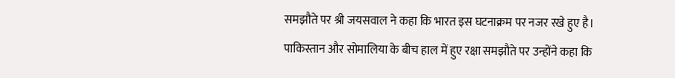समझौते पर श्री जयसवाल ने कहा कि भारत इस घटनाक्रम पर नजर रखे हुए है। पाकिस्तान और सोमालिया के बीच हाल में हुए रक्षा समझौते पर उन्होंने कहा कि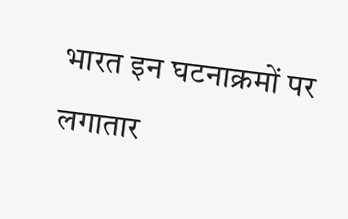भारत इन घटनाक्रमों पर लगातार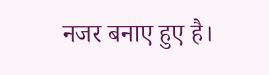नजर बनाए हुए है।